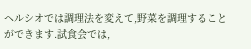ヘルシオでは調理法を変えて,野菜を調理することができます.試食会では,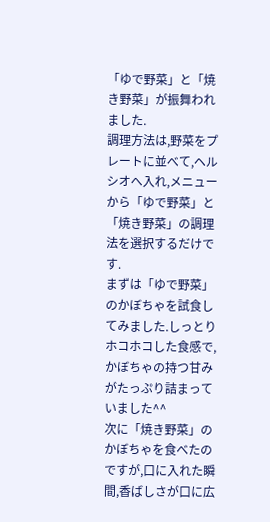「ゆで野菜」と「焼き野菜」が振舞われました.
調理方法は,野菜をプレートに並べて,ヘルシオへ入れ,メニューから「ゆで野菜」と「焼き野菜」の調理法を選択するだけです.
まずは「ゆで野菜」のかぼちゃを試食してみました.しっとりホコホコした食感で,かぼちゃの持つ甘みがたっぷり詰まっていました^^
次に「焼き野菜」のかぼちゃを食べたのですが,口に入れた瞬間,香ばしさが口に広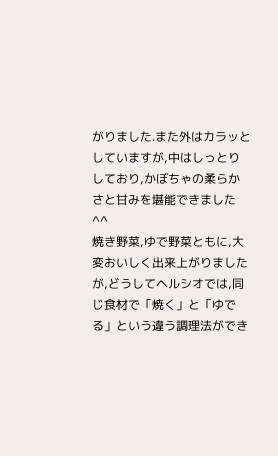がりました.また外はカラッとしていますが,中はしっとりしており,かぼちゃの柔らかさと甘みを堪能できました^^
焼き野菜,ゆで野菜ともに,大変おいしく出来上がりましたが,どうしてヘルシオでは,同じ食材で「焼く」と「ゆでる」という違う調理法ができ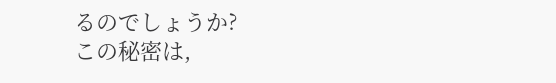るのでしょうか?
この秘密は,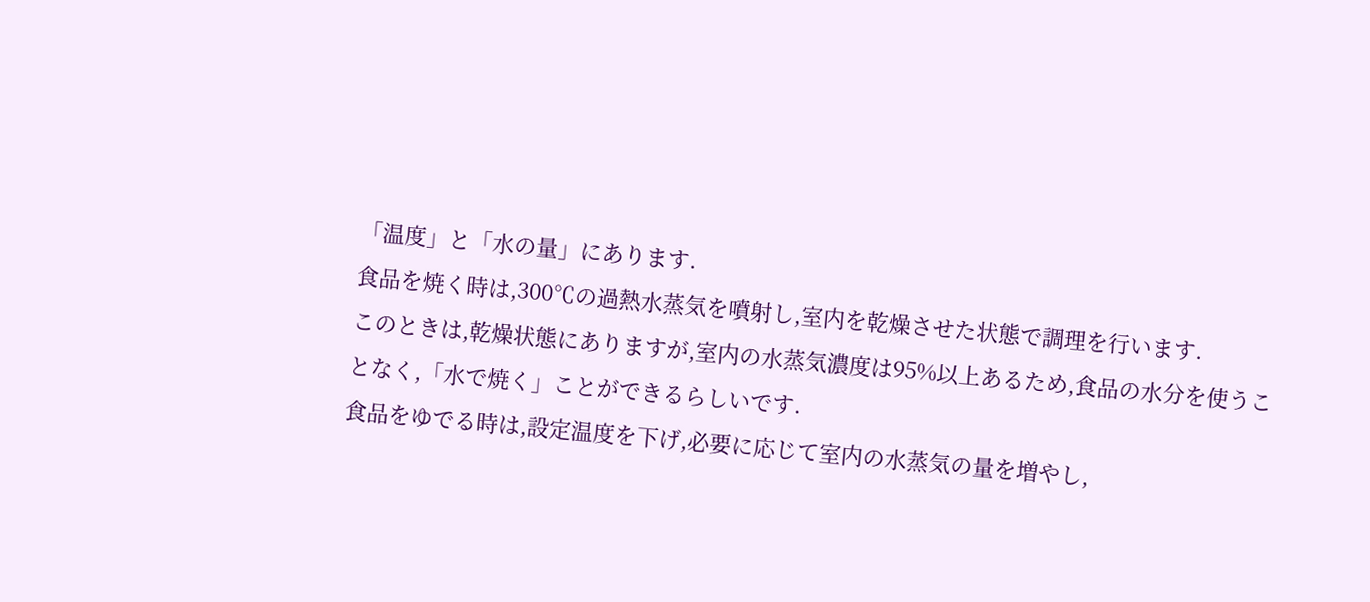「温度」と「水の量」にあります.
食品を焼く時は,300℃の過熱水蒸気を噴射し,室内を乾燥させた状態で調理を行います.
このときは,乾燥状態にありますが,室内の水蒸気濃度は95%以上あるため,食品の水分を使うことなく,「水で焼く」ことができるらしいです.
食品をゆでる時は,設定温度を下げ,必要に応じて室内の水蒸気の量を増やし,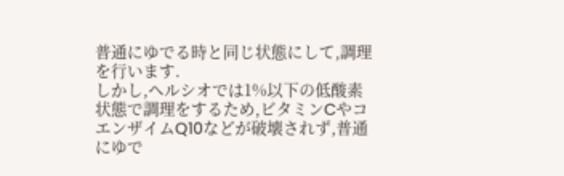普通にゆでる時と同じ状態にして,調理を行います.
しかし,ヘルシオでは1%以下の低酸素状態で調理をするため,ビタミンCやコエンザイムQ10などが破壊されず,普通にゆで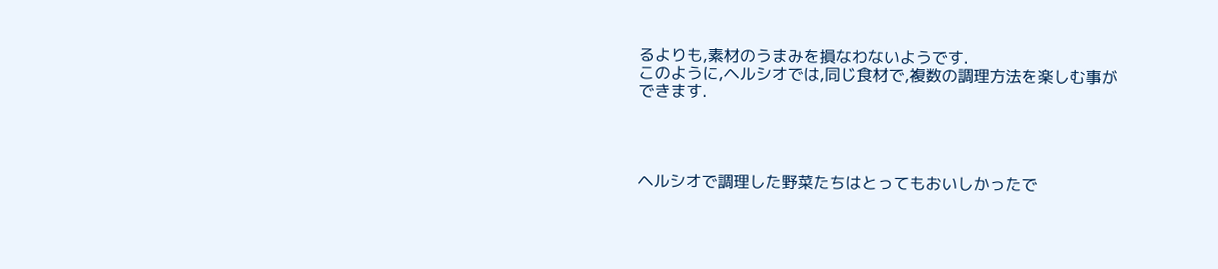るよりも,素材のうまみを損なわないようです.
このように,ヘルシオでは,同じ食材で,複数の調理方法を楽しむ事ができます.




ヘルシオで調理した野菜たちはとってもおいしかったで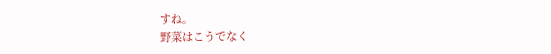すね。
野菜はこうでなく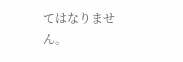てはなりません。